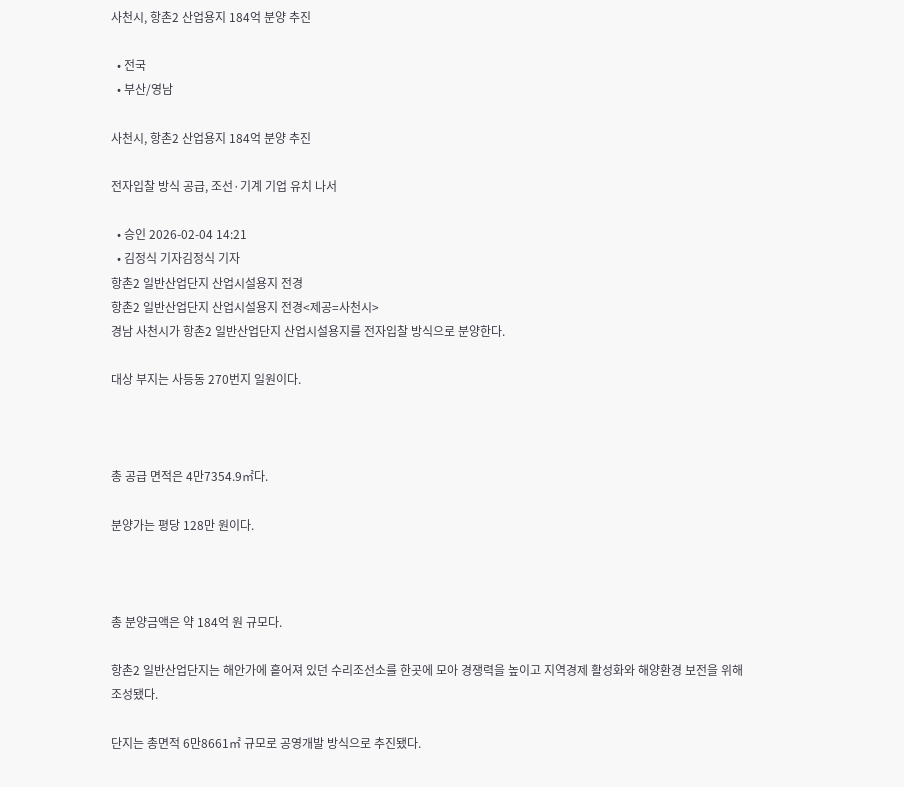사천시, 항촌2 산업용지 184억 분양 추진

  • 전국
  • 부산/영남

사천시, 항촌2 산업용지 184억 분양 추진

전자입찰 방식 공급, 조선·기계 기업 유치 나서

  • 승인 2026-02-04 14:21
  • 김정식 기자김정식 기자
항촌2 일반산업단지 산업시설용지 전경
항촌2 일반산업단지 산업시설용지 전경<제공=사천시>
경남 사천시가 항촌2 일반산업단지 산업시설용지를 전자입찰 방식으로 분양한다.

대상 부지는 사등동 270번지 일원이다.



총 공급 면적은 4만7354.9㎡다.

분양가는 평당 128만 원이다.



총 분양금액은 약 184억 원 규모다.

항촌2 일반산업단지는 해안가에 흩어져 있던 수리조선소를 한곳에 모아 경쟁력을 높이고 지역경제 활성화와 해양환경 보전을 위해 조성됐다.

단지는 총면적 6만8661㎡ 규모로 공영개발 방식으로 추진됐다.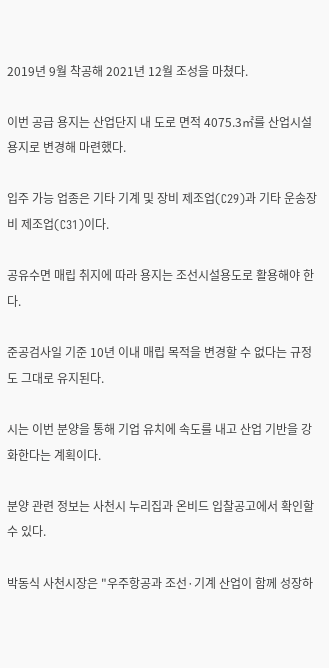2019년 9월 착공해 2021년 12월 조성을 마쳤다.

이번 공급 용지는 산업단지 내 도로 면적 4075.3㎡를 산업시설용지로 변경해 마련했다.

입주 가능 업종은 기타 기계 및 장비 제조업(C29)과 기타 운송장비 제조업(C31)이다.

공유수면 매립 취지에 따라 용지는 조선시설용도로 활용해야 한다.

준공검사일 기준 10년 이내 매립 목적을 변경할 수 없다는 규정도 그대로 유지된다.

시는 이번 분양을 통해 기업 유치에 속도를 내고 산업 기반을 강화한다는 계획이다.

분양 관련 정보는 사천시 누리집과 온비드 입찰공고에서 확인할 수 있다.

박동식 사천시장은 "우주항공과 조선·기계 산업이 함께 성장하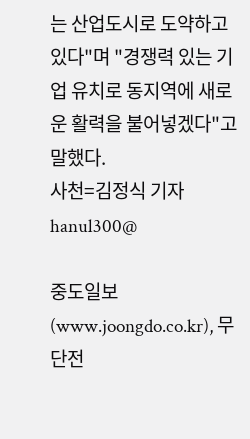는 산업도시로 도약하고 있다"며 "경쟁력 있는 기업 유치로 동지역에 새로운 활력을 불어넣겠다"고 말했다.
사천=김정식 기자 hanul300@

중도일보(www.joongdo.co.kr), 무단전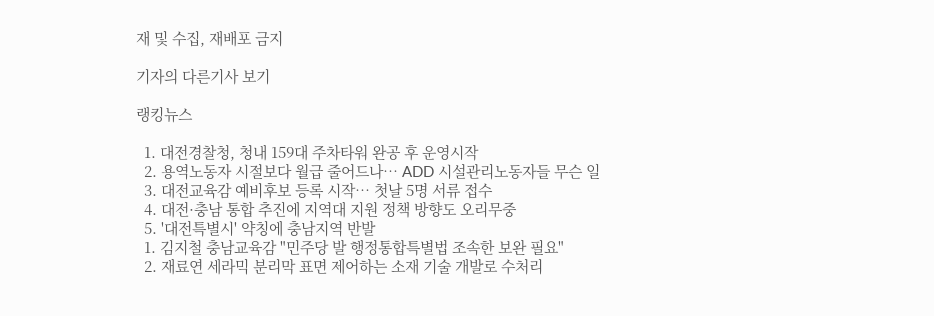재 및 수집, 재배포 금지

기자의 다른기사 보기

랭킹뉴스

  1. 대전경찰청, 청내 159대 주차타워 완공 후 운영시작
  2. 용역노동자 시절보다 월급 줄어드나… ADD 시설관리노동자들 무슨 일
  3. 대전교육감 예비후보 등록 시작… 첫날 5명 서류 접수
  4. 대전·충남 통합 추진에 지역대 지원 정책 방향도 오리무중
  5. '대전특별시' 약칭에 충남지역 반발
  1. 김지철 충남교육감 "민주당 발 행정통합특별법 조속한 보완 필요"
  2. 재료연 세라믹 분리막 표면 제어하는 소재 기술 개발로 수처리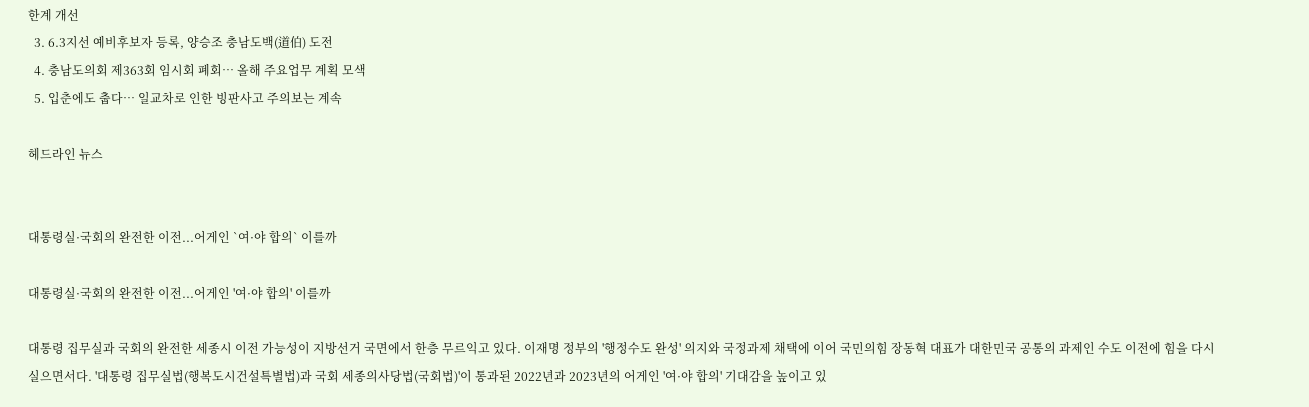한계 개선
  3. 6.3지선 예비후보자 등록, 양승조 충남도백(道伯) 도전
  4. 충남도의회 제363회 임시회 폐회… 올해 주요업무 계획 모색
  5. 입춘에도 춥다… 일교차로 인한 빙판사고 주의보는 계속

헤드라인 뉴스


대통령실·국회의 완전한 이전...어게인 `여·야 합의` 이를까

대통령실·국회의 완전한 이전...어게인 '여·야 합의' 이를까

대통령 집무실과 국회의 완전한 세종시 이전 가능성이 지방선거 국면에서 한층 무르익고 있다. 이재명 정부의 '행정수도 완성' 의지와 국정과제 채택에 이어 국민의힘 장동혁 대표가 대한민국 공통의 과제인 수도 이전에 힘을 다시 실으면서다. '대통령 집무실법(행복도시건설특별법)과 국회 세종의사당법(국회법)'이 통과된 2022년과 2023년의 어게인 '여·야 합의' 기대감을 높이고 있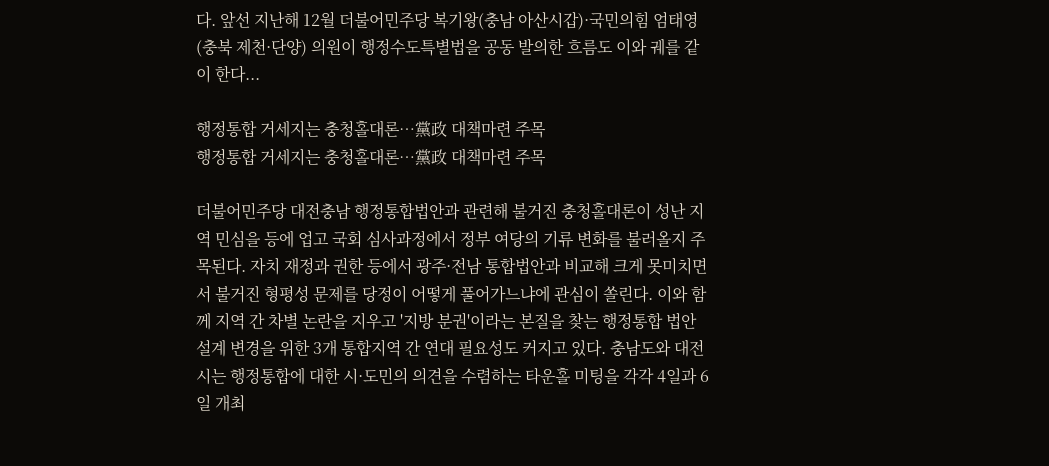다. 앞선 지난해 12월 더불어민주당 복기왕(충남 아산시갑)·국민의힘 엄태영(충북 제천·단양) 의원이 행정수도특별법을 공동 발의한 흐름도 이와 궤를 같이 한다...

행정통합 거세지는 충청홀대론…黨政 대책마련 주목
행정통합 거세지는 충청홀대론…黨政 대책마련 주목

더불어민주당 대전충남 행정통합법안과 관련해 불거진 충청홀대론이 성난 지역 민심을 등에 업고 국회 심사과정에서 정부 여당의 기류 변화를 불러올지 주목된다. 자치 재정과 권한 등에서 광주·전남 통합법안과 비교해 크게 못미치면서 불거진 형평성 문제를 당정이 어떻게 풀어가느냐에 관심이 쏠린다. 이와 함께 지역 간 차별 논란을 지우고 '지방 분권'이라는 본질을 찾는 행정통합 법안 설계 변경을 위한 3개 통합지역 간 연대 필요성도 커지고 있다. 충남도와 대전시는 행정통합에 대한 시·도민의 의견을 수렴하는 타운홀 미팅을 각각 4일과 6일 개최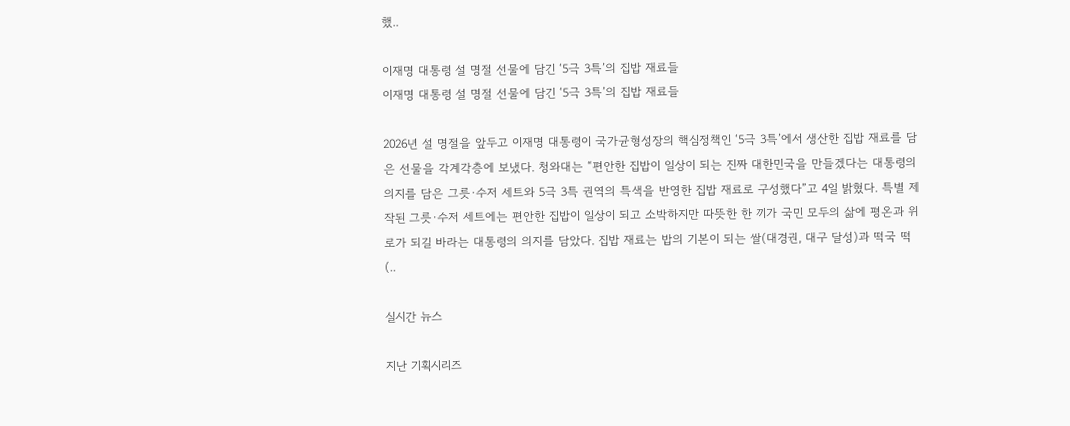했..

이재명 대통령 설 명절 선물에 담긴 ‘5극 3특’의 집밥 재료들
이재명 대통령 설 명절 선물에 담긴 ‘5극 3특’의 집밥 재료들

2026년 설 명절을 앞두고 이재명 대통령이 국가균형성장의 핵심정책인 ‘5극 3특’에서 생산한 집밥 재료를 담은 선물을 각계각층에 보냈다. 청와대는 “편안한 집밥이 일상이 되는 진짜 대한민국을 만들겠다는 대통령의 의지를 담은 그릇·수저 세트와 5극 3특 권역의 특색을 반영한 집밥 재료로 구성했다”고 4일 밝혔다. 특별 제작된 그릇·수저 세트에는 편안한 집밥이 일상이 되고 소박하지만 따뜻한 한 끼가 국민 모두의 삶에 평온과 위로가 되길 바라는 대통령의 의지를 담았다. 집밥 재료는 밥의 기본이 되는 쌀(대경권, 대구 달성)과 떡국 떡(..

실시간 뉴스

지난 기획시리즈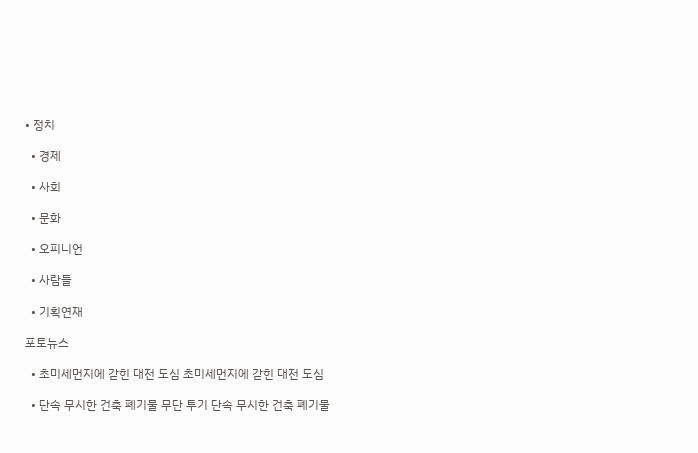• 정치

  • 경제

  • 사회

  • 문화

  • 오피니언

  • 사람들

  • 기획연재

포토뉴스

  • 초미세먼지에 갇힌 대전 도심 초미세먼지에 갇힌 대전 도심

  • 단속 무시한 건축 폐기물 무단 투기 단속 무시한 건축 폐기물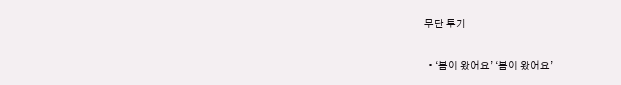무단 투기

  • ‘봄이 왔어요’ ‘봄이 왔어요’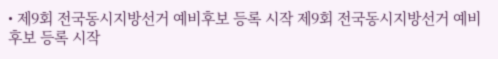• 제9회 전국동시지방선거 예비후보 등록 시작 제9회 전국동시지방선거 예비후보 등록 시작